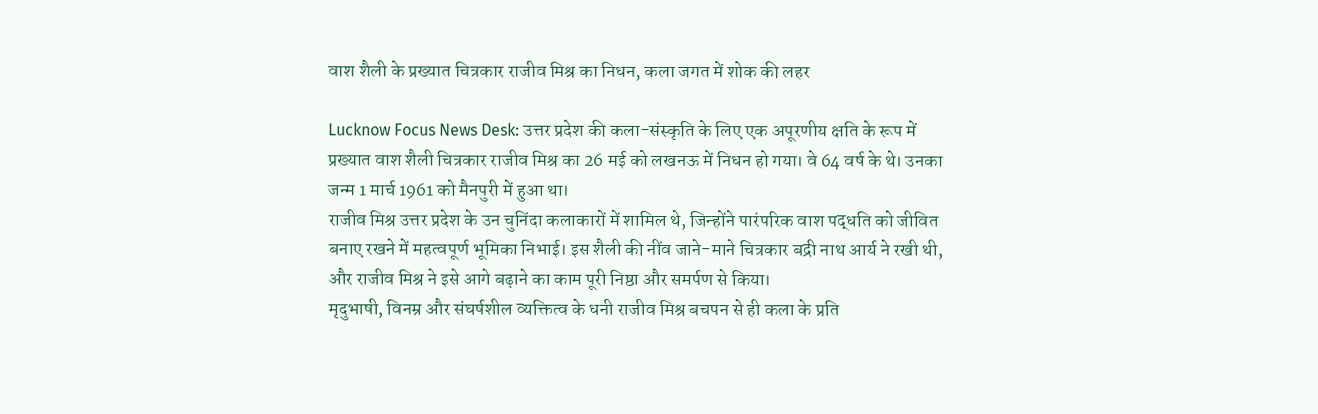वाश शैली के प्रख्यात चित्रकार राजीव मिश्र का निधन, कला जगत में शोक की लहर

Lucknow Focus News Desk: उत्तर प्रदेश की कला-संस्कृति के लिए एक अपूरणीय क्षति के रूप में प्रख्यात वाश शैली चित्रकार राजीव मिश्र का 26 मई को लखनऊ में निधन हो गया। वे 64 वर्ष के थे। उनका जन्म 1 मार्च 1961 को मैनपुरी में हुआ था।
राजीव मिश्र उत्तर प्रदेश के उन चुनिंदा कलाकारों में शामिल थे, जिन्होंने पारंपरिक वाश पद्धति को जीवित बनाए रखने में महत्वपूर्ण भूमिका निभाई। इस शैली की नींव जाने-माने चित्रकार बद्री नाथ आर्य ने रखी थी, और राजीव मिश्र ने इसे आगे बढ़ाने का काम पूरी निष्ठा और समर्पण से किया।
मृदुभाषी, विनम्र और संघर्षशील व्यक्तित्व के धनी राजीव मिश्र बचपन से ही कला के प्रति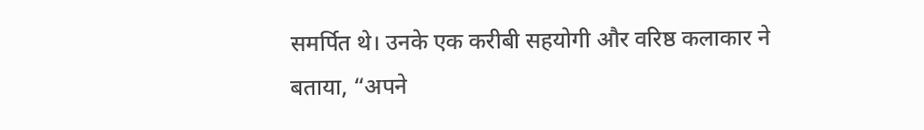समर्पित थे। उनके एक करीबी सहयोगी और वरिष्ठ कलाकार ने बताया, “अपने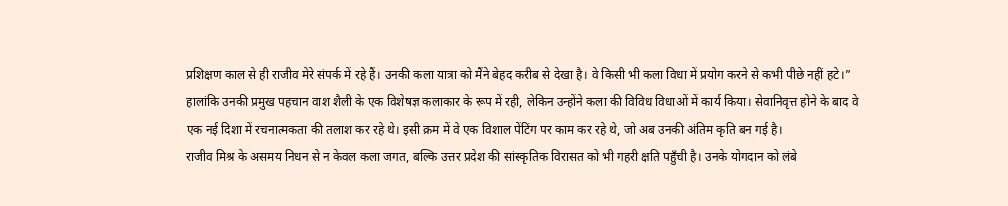प्रशिक्षण काल से ही राजीव मेरे संपर्क में रहे हैं। उनकी कला यात्रा को मैंने बेहद करीब से देखा है। वे किसी भी कला विधा में प्रयोग करने से कभी पीछे नहीं हटे।”
हालांकि उनकी प्रमुख पहचान वाश शैली के एक विशेषज्ञ कलाकार के रूप में रही, लेकिन उन्होंने कला की विविध विधाओं में कार्य किया। सेवानिवृत्त होने के बाद वे एक नई दिशा में रचनात्मकता की तलाश कर रहे थे। इसी क्रम में वे एक विशाल पेंटिंग पर काम कर रहे थे, जो अब उनकी अंतिम कृति बन गई है।
राजीव मिश्र के असमय निधन से न केवल कला जगत, बल्कि उत्तर प्रदेश की सांस्कृतिक विरासत को भी गहरी क्षति पहुँची है। उनके योगदान को लंबे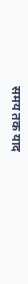समय तक याद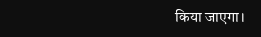किया जाएगा।